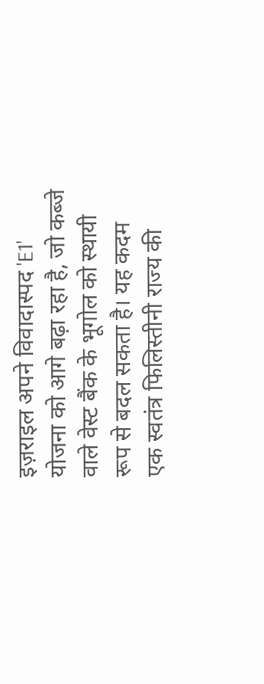इज़राइल अपने विवादास्पद 'E1' योजना को आगे बढ़ा रहा है, जो कब्जे वाले वेस्ट बैंक के भूगोल को स्थायी रूप से बदल सकता है। यह कदम एक स्वतंत्र फिलिस्तीनी राज्य की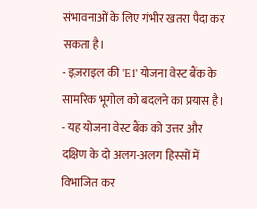संभावनाओं के लिए गंभीर खतरा पैदा कर सकता है।
- इज़राइल की 'E1' योजना वेस्ट बैंक के सामरिक भूगोल को बदलने का प्रयास है।
- यह योजना वेस्ट बैंक को उत्तर और दक्षिण के दो अलग-अलग हिस्सों में विभाजित कर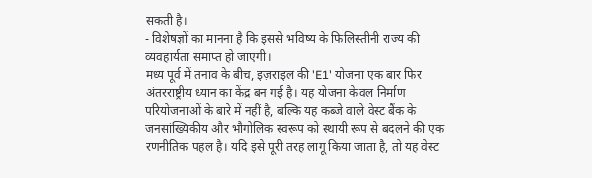सकती है।
- विशेषज्ञों का मानना है कि इससे भविष्य के फिलिस्तीनी राज्य की व्यवहार्यता समाप्त हो जाएगी।
मध्य पूर्व में तनाव के बीच, इज़राइल की 'E1' योजना एक बार फिर अंतरराष्ट्रीय ध्यान का केंद्र बन गई है। यह योजना केवल निर्माण परियोजनाओं के बारे में नहीं है, बल्कि यह कब्जे वाले वेस्ट बैंक के जनसांख्यिकीय और भौगोलिक स्वरूप को स्थायी रूप से बदलने की एक रणनीतिक पहल है। यदि इसे पूरी तरह लागू किया जाता है, तो यह वेस्ट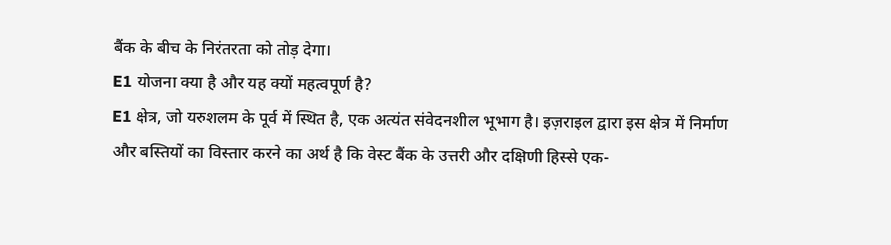बैंक के बीच के निरंतरता को तोड़ देगा।
E1 योजना क्या है और यह क्यों महत्वपूर्ण है?
E1 क्षेत्र, जो यरुशलम के पूर्व में स्थित है, एक अत्यंत संवेदनशील भूभाग है। इज़राइल द्वारा इस क्षेत्र में निर्माण और बस्तियों का विस्तार करने का अर्थ है कि वेस्ट बैंक के उत्तरी और दक्षिणी हिस्से एक-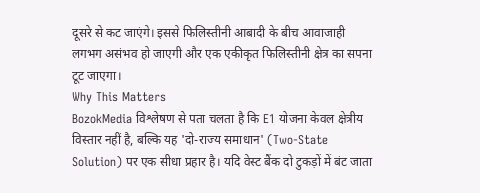दूसरे से कट जाएंगे। इससे फिलिस्तीनी आबादी के बीच आवाजाही लगभग असंभव हो जाएगी और एक एकीकृत फिलिस्तीनी क्षेत्र का सपना टूट जाएगा।
Why This Matters
BozokMedia विश्लेषण से पता चलता है कि E1 योजना केवल क्षेत्रीय विस्तार नहीं है, बल्कि यह 'दो-राज्य समाधान' (Two-State Solution) पर एक सीधा प्रहार है। यदि वेस्ट बैंक दो टुकड़ों में बंट जाता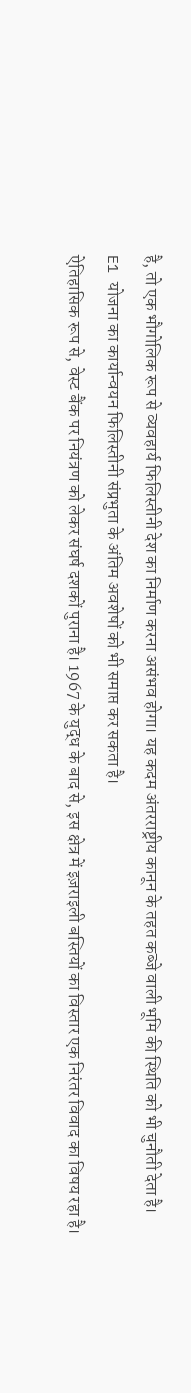है, तो एक भौगोलिक रूप से व्यवहार्य फिलिस्तीनी देश का निर्माण करना असंभव होगा। यह कदम अंतरराष्ट्रीय कानून के तहत कब्जे वाली भूमि की स्थिति को भी चुनौती देता है।
E1 योजना का कार्यान्वयन फिलिस्तीनी संप्रभुता के अंतिम अवशेषों को भी समाप्त कर सकता है।
ऐतिहासिक रूप से, वेस्ट बैंक पर नियंत्रण को लेकर संघर्ष दशकों पुराना है। 1967 के युद्ध के बाद से, इस क्षेत्र में इज़राइली बस्तियों का विस्तार एक निरंतर विवाद का विषय रहा है।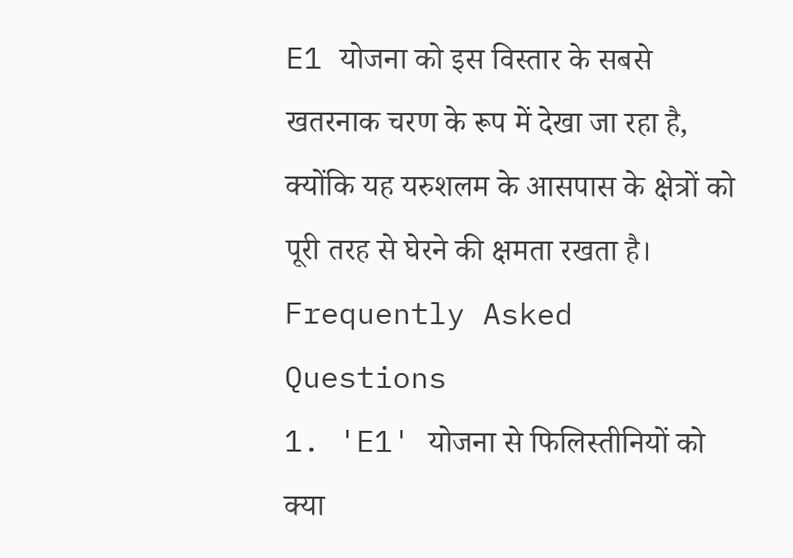E1 योजना को इस विस्तार के सबसे खतरनाक चरण के रूप में देखा जा रहा है, क्योंकि यह यरुशलम के आसपास के क्षेत्रों को पूरी तरह से घेरने की क्षमता रखता है।
Frequently Asked Questions
1. 'E1' योजना से फिलिस्तीनियों को क्या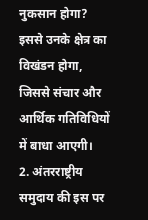नुकसान होगा?
इससे उनके क्षेत्र का विखंडन होगा, जिससे संचार और आर्थिक गतिविधियों में बाधा आएगी।
2. अंतरराष्ट्रीय समुदाय की इस पर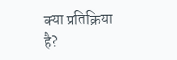क्या प्रतिक्रिया है?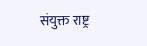संयुक्त राष्ट्र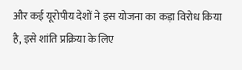और कई यूरोपीय देशों ने इस योजना का कड़ा विरोध किया है, इसे शांति प्रक्रिया के लिए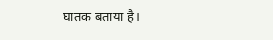घातक बताया है।